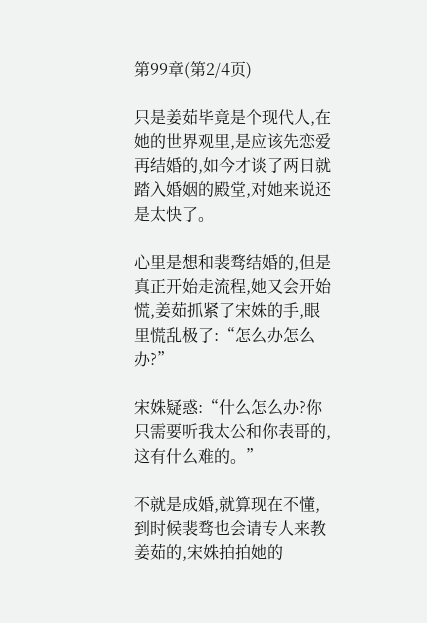第99章(第2/4页)

只是姜茹毕竟是个现代人,在她的世界观里,是应该先恋爱再结婚的,如今才谈了两日就踏入婚姻的殿堂,对她来说还是太快了。

心里是想和裴骛结婚的,但是真正开始走流程,她又会开始慌,姜茹抓紧了宋姝的手,眼里慌乱极了:“怎么办怎么办?”

宋姝疑惑:“什么怎么办?你只需要听我太公和你表哥的,这有什么难的。”

不就是成婚,就算现在不懂,到时候裴骛也会请专人来教姜茹的,宋姝拍拍她的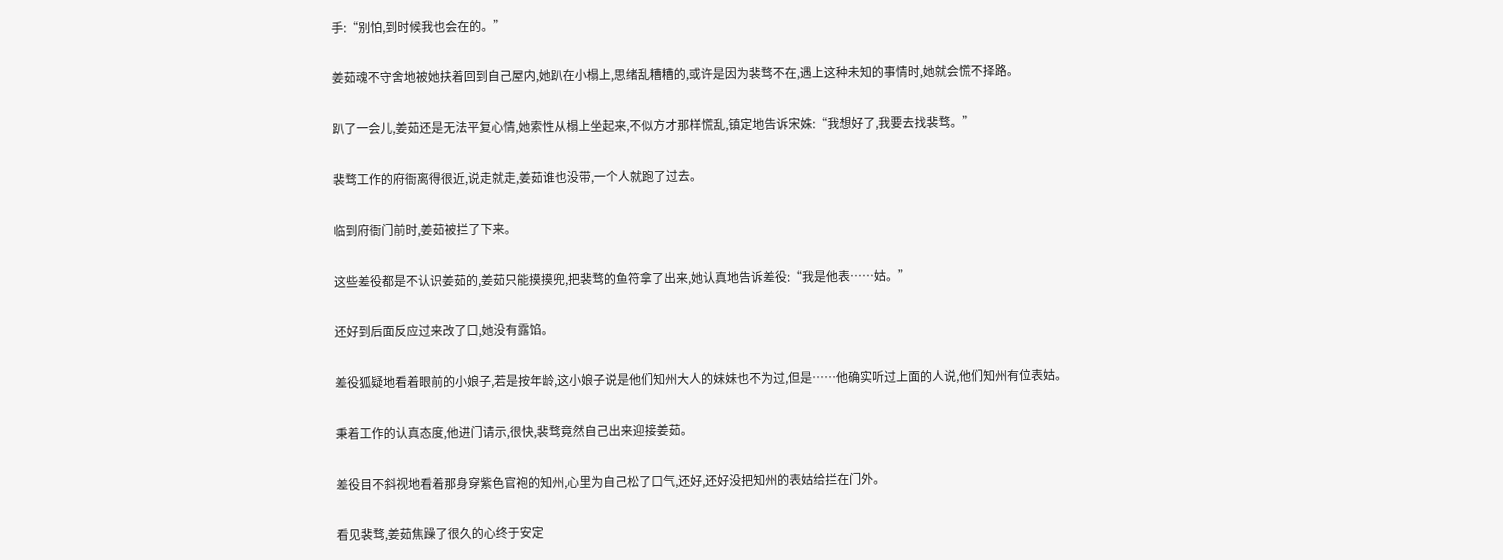手:“别怕,到时候我也会在的。”

姜茹魂不守舍地被她扶着回到自己屋内,她趴在小榻上,思绪乱糟糟的,或许是因为裴骛不在,遇上这种未知的事情时,她就会慌不择路。

趴了一会儿,姜茹还是无法平复心情,她索性从榻上坐起来,不似方才那样慌乱,镇定地告诉宋姝:“我想好了,我要去找裴骛。”

裴骛工作的府衙离得很近,说走就走,姜茹谁也没带,一个人就跑了过去。

临到府衙门前时,姜茹被拦了下来。

这些差役都是不认识姜茹的,姜茹只能摸摸兜,把裴骛的鱼符拿了出来,她认真地告诉差役:“我是他表……姑。”

还好到后面反应过来改了口,她没有露馅。

差役狐疑地看着眼前的小娘子,若是按年龄,这小娘子说是他们知州大人的妹妹也不为过,但是……他确实听过上面的人说,他们知州有位表姑。

秉着工作的认真态度,他进门请示,很快,裴骛竟然自己出来迎接姜茹。

差役目不斜视地看着那身穿紫色官袍的知州,心里为自己松了口气,还好,还好没把知州的表姑给拦在门外。

看见裴骛,姜茹焦躁了很久的心终于安定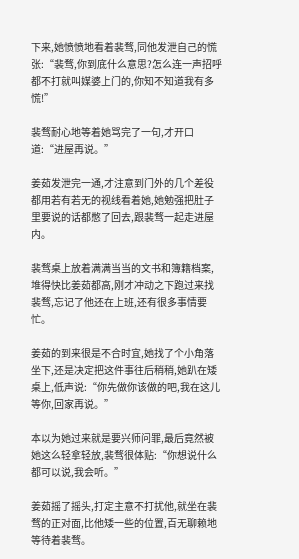下来,她愤愤地看着裴骛,同他发泄自己的慌张:“裴骛,你到底什么意思?怎么连一声招呼都不打就叫媒婆上门的,你知不知道我有多慌!”

裴骛耐心地等着她骂完了一句,才开口道:“进屋再说。”

姜茹发泄完一通,才注意到门外的几个差役都用若有若无的视线看着她,她勉强把肚子里要说的话都憋了回去,跟裴骛一起走进屋内。

裴骛桌上放着满满当当的文书和簿籍档案,堆得快比姜茹都高,刚才冲动之下跑过来找裴骛,忘记了他还在上班,还有很多事情要忙。

姜茹的到来很是不合时宜,她找了个小角落坐下,还是决定把这件事往后稍稍,她趴在矮桌上,低声说:“你先做你该做的吧,我在这儿等你,回家再说。”

本以为她过来就是要兴师问罪,最后竟然被她这么轻拿轻放,裴骛很体贴:“你想说什么都可以说,我会听。”

姜茹摇了摇头,打定主意不打扰他,就坐在裴骛的正对面,比他矮一些的位置,百无聊赖地等待着裴骛。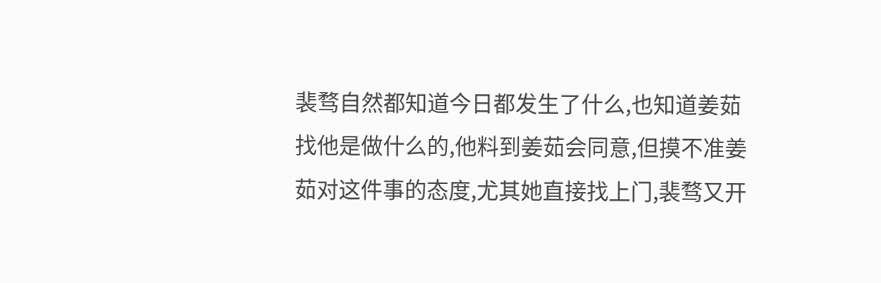裴骛自然都知道今日都发生了什么,也知道姜茹找他是做什么的,他料到姜茹会同意,但摸不准姜茹对这件事的态度,尤其她直接找上门,裴骛又开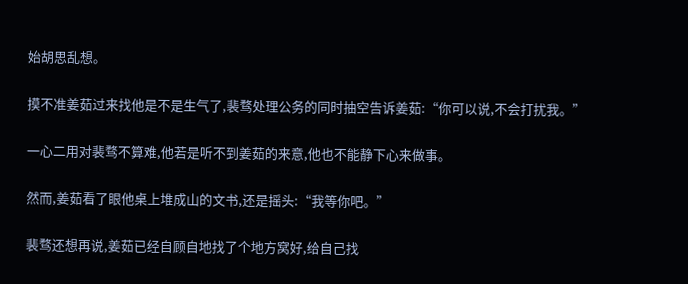始胡思乱想。

摸不准姜茹过来找他是不是生气了,裴骛处理公务的同时抽空告诉姜茹:“你可以说,不会打扰我。”

一心二用对裴骛不算难,他若是听不到姜茹的来意,他也不能静下心来做事。

然而,姜茹看了眼他桌上堆成山的文书,还是摇头:“我等你吧。”

裴骛还想再说,姜茹已经自顾自地找了个地方窝好,给自己找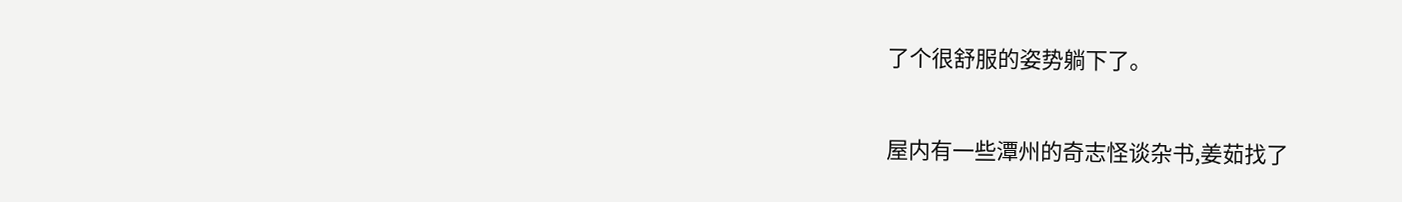了个很舒服的姿势躺下了。

屋内有一些潭州的奇志怪谈杂书,姜茹找了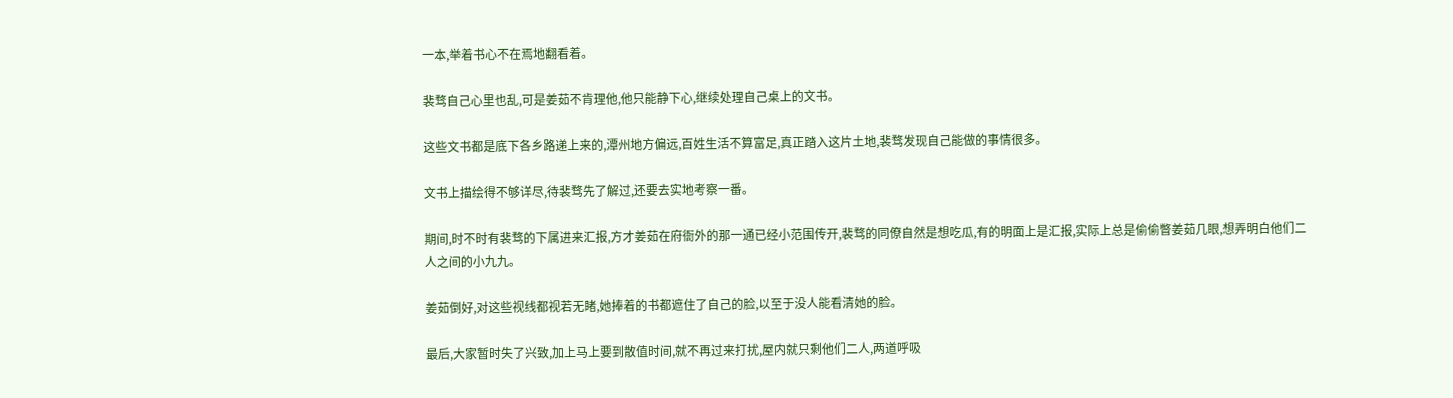一本,举着书心不在焉地翻看着。

裴骛自己心里也乱,可是姜茹不肯理他,他只能静下心,继续处理自己桌上的文书。

这些文书都是底下各乡路递上来的,潭州地方偏远,百姓生活不算富足,真正踏入这片土地,裴骛发现自己能做的事情很多。

文书上描绘得不够详尽,待裴骛先了解过,还要去实地考察一番。

期间,时不时有裴骛的下属进来汇报,方才姜茹在府衙外的那一通已经小范围传开,裴骛的同僚自然是想吃瓜,有的明面上是汇报,实际上总是偷偷瞥姜茹几眼,想弄明白他们二人之间的小九九。

姜茹倒好,对这些视线都视若无睹,她捧着的书都遮住了自己的脸,以至于没人能看清她的脸。

最后,大家暂时失了兴致,加上马上要到散值时间,就不再过来打扰,屋内就只剩他们二人,两道呼吸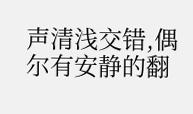声清浅交错,偶尔有安静的翻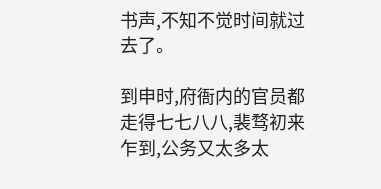书声,不知不觉时间就过去了。

到申时,府衙内的官员都走得七七八八,裴骛初来乍到,公务又太多太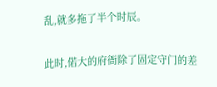乱,就多拖了半个时辰。

此时,偌大的府衙除了固定守门的差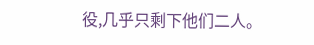役,几乎只剩下他们二人。